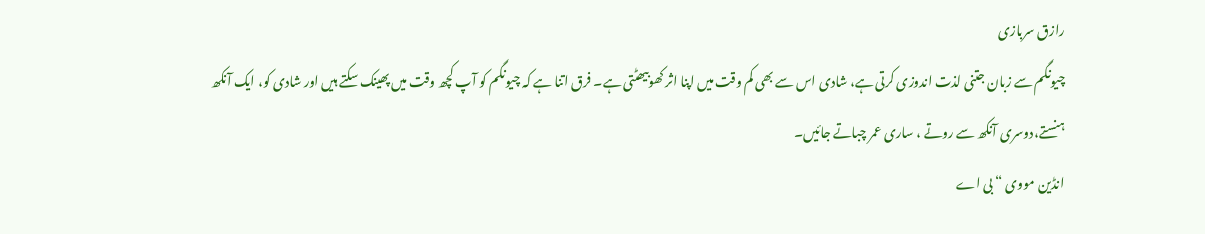رازق سربازی
چیونگم سے زبان جتنی لذت اندوزی کرتی ہے، شادی اس سے بھی کم وقت میں اپنا اثر کھوبیھٹتی ہے۔ فرق اتنا ہے کہ چیونگم کو آپ کچھ وقت میں پھینک سکتے ہیں اور شادی کو، ایک آنکھ ہنستے،دوسری آنکھ سے روتے ، ساری عمر چباتے جائیں۔
انڈین مووی “ بی اے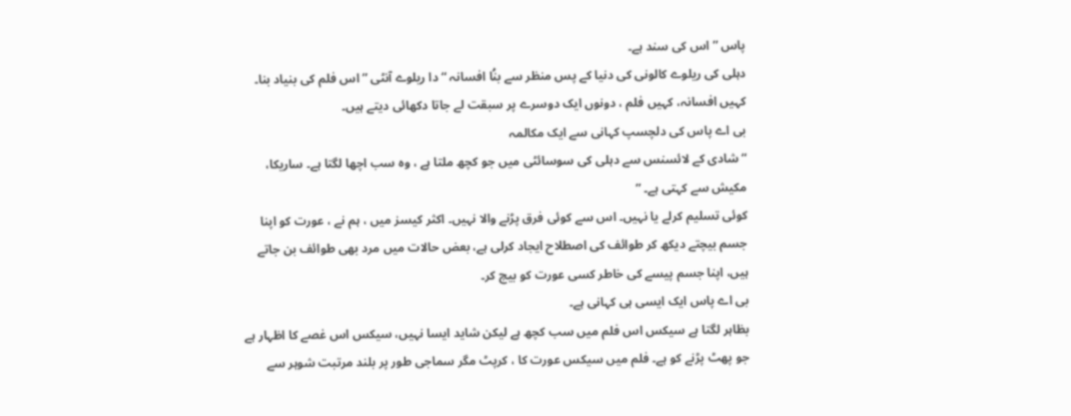پاس ” اس کی سند ہے۔
دہلی کی ریلوے کالونی کی دنیا کے پس منظر سے بنُا افسانہ “ دا ریلوے آنٹی ” اس فلم کی بنیاد بنا۔ کہیں افسانہ، کہیں فلم ، دونوں ایک دوسرے پر سبقت لے جاتا دکھائی دیتے ہیں۔
بی اے پاس کی دلچسپ کہانی سے ایک مکالمہ
“ شادی کے لائسنس سے دہلی کی سوسائٹی میں جو کچھ ملتا ہے ، وہ سب اچھا لگتا ہے۔ ساریکا، مکیش سے کہتی ہے۔ ”
کوئی تسلیم کرلے یا نہیں۔ اس سے کوئی فرق پڑنے والا نہیں۔ اکثر کیسز میں ، ہم نے ، عورت کو اپنا جسم بیچتے دیکھ کر طوائف کی اصطلاح ایجاد کرلی ہے، بعض حالات میں مرد بھی طوائف بن جاتے ہیں، اپنا جسم پیسے کی خاطر کسی عورت کو بیچ کر۔
بی اے پاس ایک ایسی ہی کہانی ہے۔
بظاہر لگتا ہے سیکس اس فلم میں سب کچھ ہے لیکن شاید ایسا نہیں، سیکس اس غصے کا اظہار ہے جو پھٹ پڑنے کو ہے۔ فلم میں سیکس عورت کا ، کرپٹ مگر سماجی طور پر بلند مرتبت شوہر سے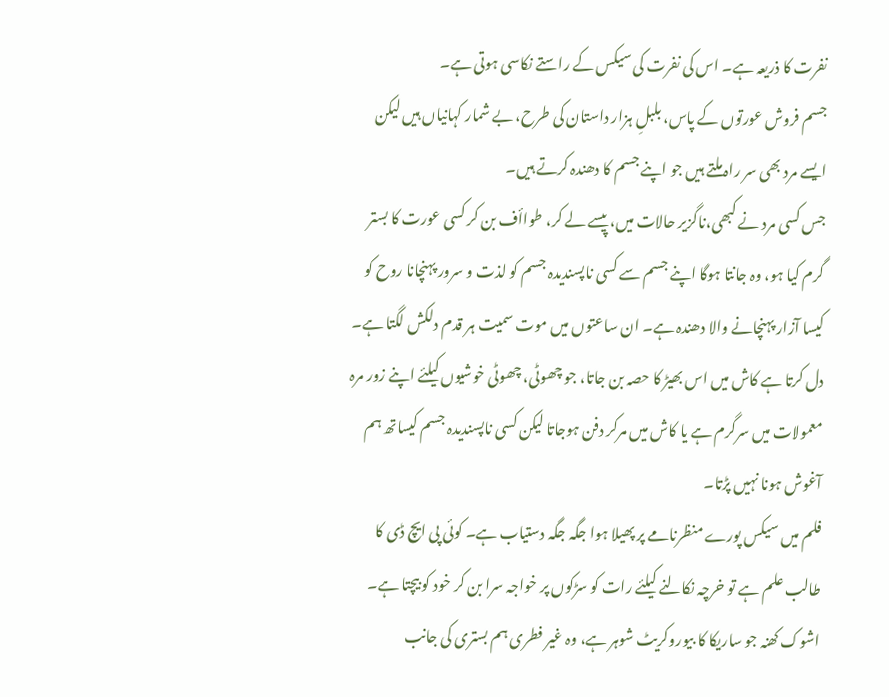نفرت کا ذریعہ ہے۔ اس کی نفرت کی سیکس کے راستے نکاسی ہوتی ہے۔
جسم فروش عورتوں کے پاس، بلبلِ ہزار داستان کی طرح، بے شمار کہانیاں ہیں لیکن ایسے مرد بھی سر راہ ملتے ہیں جو اپنے جسم کا دھندہ کرتے ہیں۔
جس کسی مرد نے کبھی،ناگزیر حالات میں، پیسے لے کر، طواأف بن کر کسی عورت کا بستر گرم کیا ہو، وہ جانتا ہوگا اپنے جسم سے کسی ناپسندیدہ جسم کو لذت و سرور پہنچانا روح کو کیسا آزار پہنچانے والا دھندہ ہے۔ ان ساعتوں میں موت سمیت ہر قدم دلکش لگتا ہے۔ دل کرتا ہے کاش میں اس بھیڑ کا حصہ بن جاتا، جو چھوٹی، چھوٹی خوشیوں کیلئے اپنے زور مرہ معمولات میں سرگرم ہے یا کاش میں مرکر دفن ہوجاتا لیکن کسی ناپسندیدہ جسم کیساتھ ہم آغوش ہونا نہیں پڑتا۔
فلم میں سیکس پورے منظرنامے پر پھیلا ہوا جگہ جگہ دستیاب ہے۔ کوئی پی ایچ ڈی کا طالب علم ہے تو خرچہ نکالنے کیلئے رات کو سڑکوں پر خواجہ سرا بن کر خود کو بیچتا ہے۔
اشوک کھنہ جو ساریکا کا بیوروکریٹ شوہر ہے، وہ غیر فطری ہم بستری کی جانب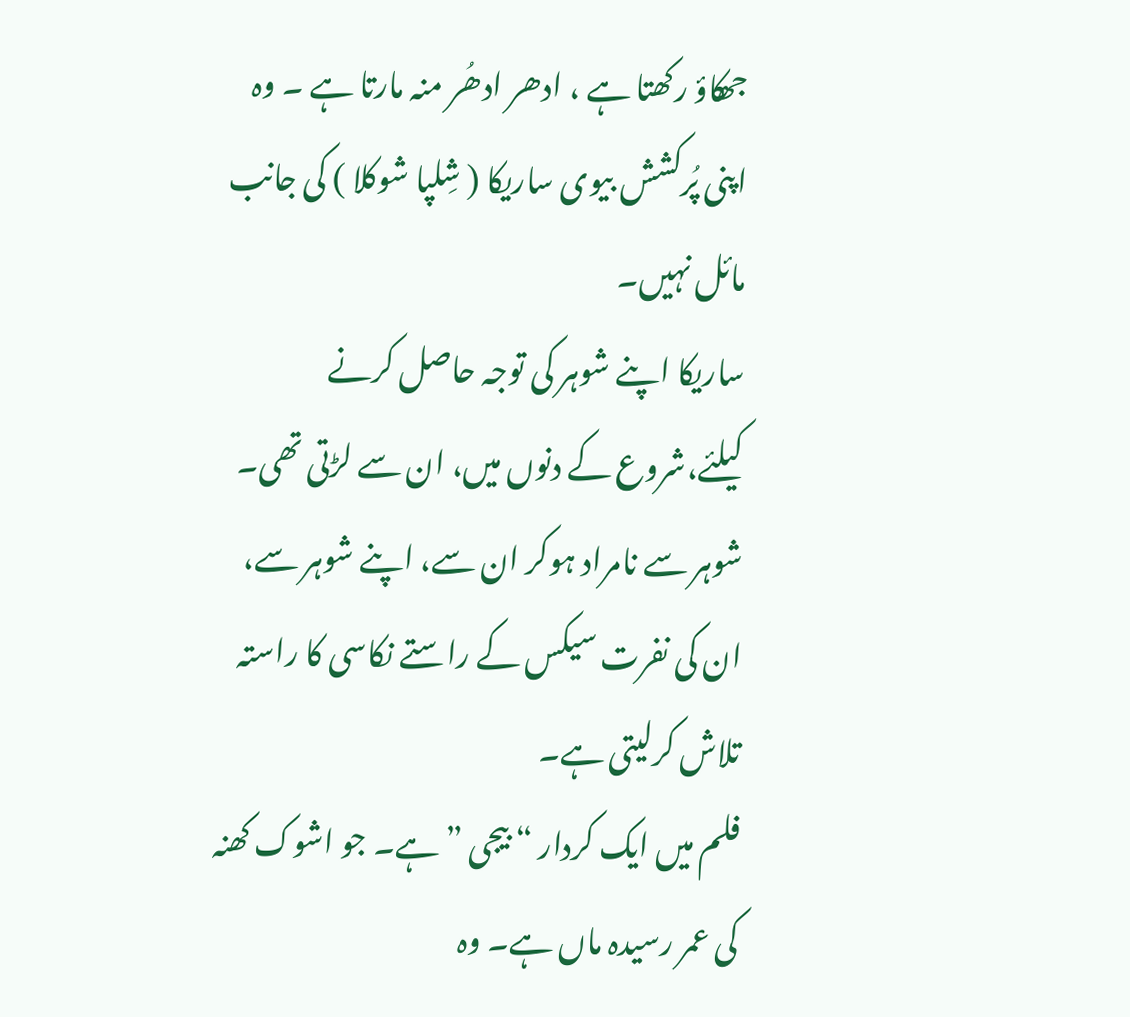جھکاؤ رکھتا ہے ، ادھر ادھُر منہ مارتا ہے ۔ وہ اپنی پُرکشش بیوی ساریکا ( شِلپا شوکلا ) کی جانب مائل نہیں۔
ساریکا اپنے شوہر کی توجہ حاصل کرنے کیلئے،شروع کے دنوں میں، ان سے لڑتی تھی۔ شوہر سے نامراد ہوکر ان سے، اپنے شوہر سے، ان کی نفرت سیکس کے راستے نکاسی کا راستہ تلاش کرلیتی ہے۔
فلم میں ایک کردار “ بیجی ” ہے۔ جو اشوک کھنہ کی عمر رسیدہ ماں ہے۔ وہ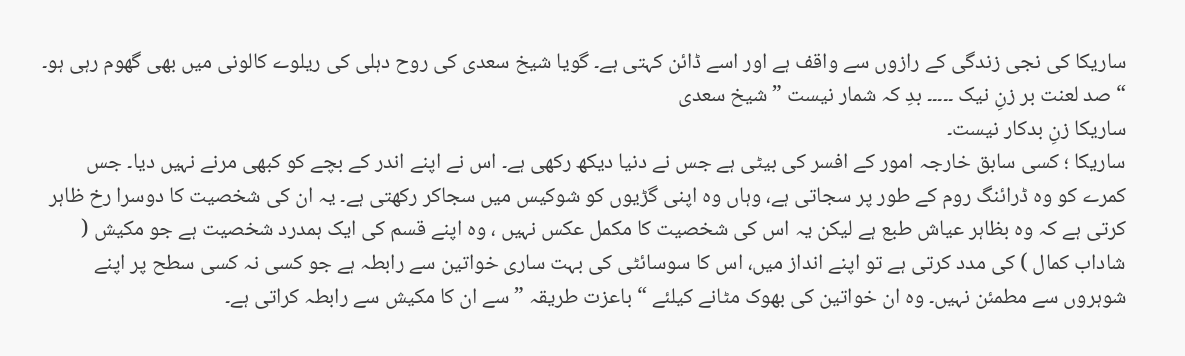ساریکا کی نجی زندگی کے رازوں سے واقف ہے اور اسے ڈائن کہتی ہے۔ گویا شیخ سعدی کی روح دہلی کی ریلوے کالونی میں بھی گھوم رہی ہو۔
“ صد لعنت بر زنِ نیک ۔۔۔۔۔ بدِ کہ شمار نیست ” شیخ سعدی
ساریکا زنِ بدکار نیست۔
ساریکا ؛ کسی سابق خارجہ امور کے افسر کی بیٹی ہے جس نے دنیا دیکھ رکھی ہے۔ اس نے اپنے اندر کے بچے کو کبھی مرنے نہیں دیا۔ جس کمرے کو وہ ڈرائنگ روم کے طور پر سجاتی ہے، وہاں وہ اپنی گڑیوں کو شوکیس میں سجاکر رکھتی ہے۔ یہ ان کی شخصیت کا دوسرا رخ ظاہر کرتی ہے کہ وہ بظاہر عیاش طبع ہے لیکن یہ اس کی شخصیت کا مکمل عکس نہیں ، وہ اپنے قسم کی ایک ہمدرد شخصیت ہے جو مکیش ( شاداب کمال ) کی مدد کرتی ہے تو اپنے انداز میں، اس کا سوسائٹی کی بہت ساری خواتین سے رابطہ ہے جو کسی نہ کسی سطح پر اپنے شوہروں سے مطمئن نہیں۔ وہ ان خواتین کی بھوک مٹانے کیلئے “ باعزت طریقہ ” سے ان کا مکیش سے رابطہ کراتی ہے۔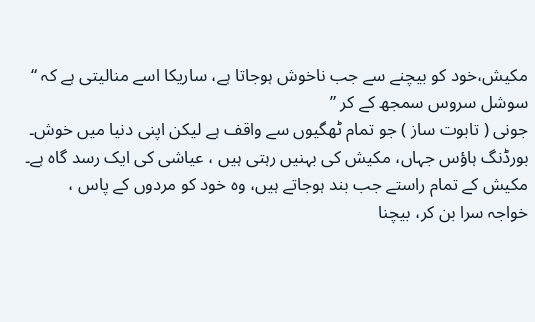مکیش،خود کو بیچنے سے جب ناخوش ہوجاتا ہے، ساریکا اسے منالیتی ہے کہ “ سوشل سروس سمجھ کے کر ”
جونی ( تابوت ساز ) جو تمام ٹھگیوں سے واقف ہے لیکن اپنی دنیا میں خوش۔
بورڈنگ ہاؤس جہاں، مکیش کی بہنیں رہتی ہیں ، عیاشی کی ایک رسد گاہ ہے۔
مکیش کے تمام راستے جب بند ہوجاتے ہیں، وہ خود کو مردوں کے پاس ، خواجہ سرا بن کر، بیچنا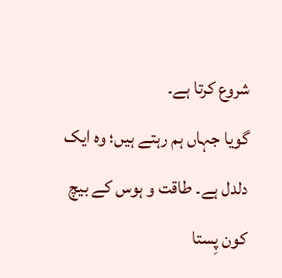شروع کرتا ہے۔
گویا جہاں ہم رہتے ہیں؛ وہ ایک دلدل ہے۔ طاقت و ہوس کے بیچ کون پِستا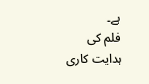ہے۔
فلم کی ہدایت کاری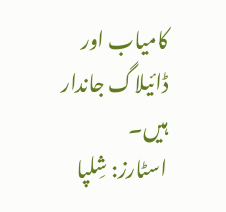کامیاب اور ڈائیلاگ جاندار ہیں۔
اسٹارز: شِلپا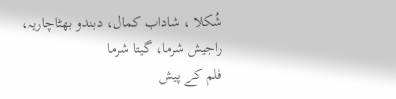شُکلا ، شاداب کمال، دبندو بھٹاچاریہ، راجیش شرما، گیتا شرما
فلم کے پیش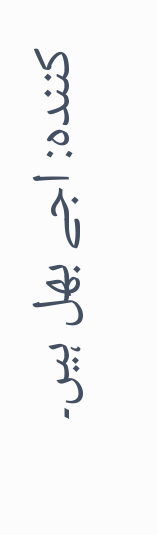کنندہ: اجے بھل ہیں۔